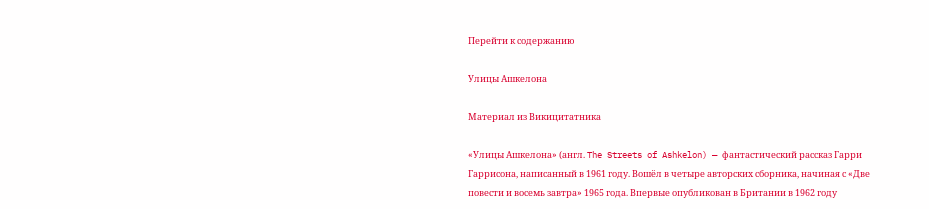Перейти к содержанию

Улицы Ашкелона

Материал из Викицитатника

«Улицы Ашкелона» (англ. The Streets of Ashkelon) — фантастический рассказ Гарри Гаррисона, написанный в 1961 году. Вошёл в четыре авторских сборника, начиная с «Две повести и восемь завтра» 1965 года. Впервые опубликован в Британии в 1962 году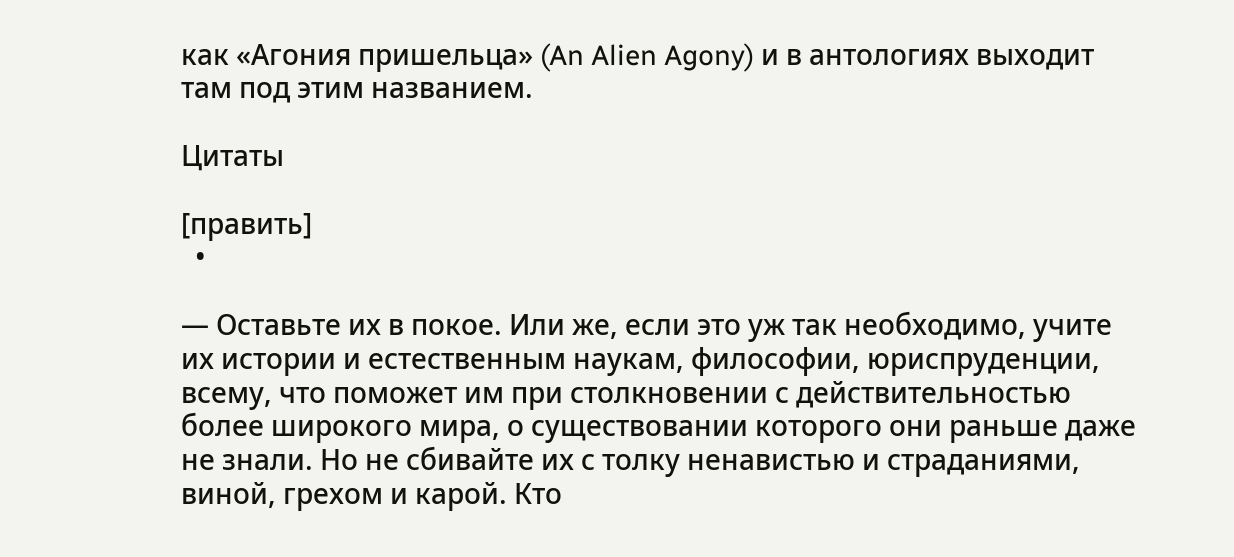как «Агония пришельца» (An Alien Agony) и в антологиях выходит там под этим названием.

Цитаты

[править]
  •

— Оставьте их в покое. Или же, если это уж так необходимо, учите их истории и естественным наукам, философии, юриспруденции, всему, что поможет им при столкновении с действительностью более широкого мира, о существовании которого они раньше даже не знали. Но не сбивайте их с толку ненавистью и страданиями, виной, грехом и карой. Кто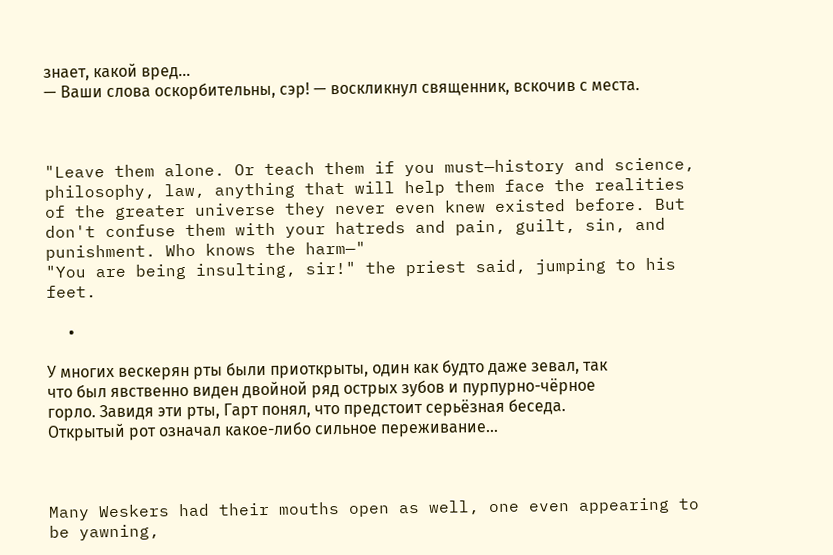знает, какой вред…
— Ваши слова оскорбительны, сэр! — воскликнул священник, вскочив с места.



"Leave them alone. Or teach them if you must—history and science, philosophy, law, anything that will help them face the realities of the greater universe they never even knew existed before. But don't confuse them with your hatreds and pain, guilt, sin, and punishment. Who knows the harm—"
"You are being insulting, sir!" the priest said, jumping to his feet.

  •

У многих вескерян рты были приоткрыты, один как будто даже зевал, так что был явственно виден двойной ряд острых зубов и пурпурно-чёрное горло. Завидя эти рты, Гарт понял, что предстоит серьёзная беседа. Открытый рот означал какое-либо сильное переживание…



Many Weskers had their mouths open as well, one even appearing to be yawning,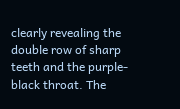clearly revealing the double row of sharp teeth and the purple-black throat. The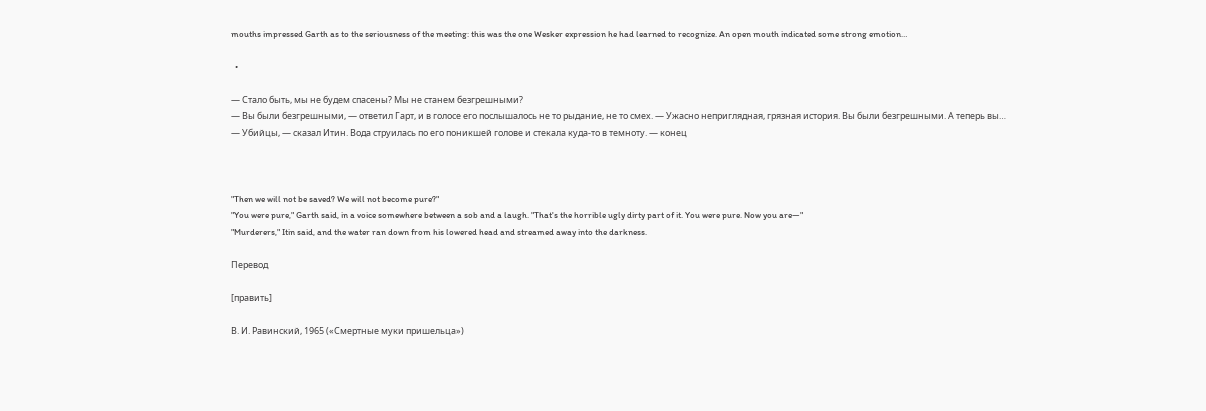mouths impressed Garth as to the seriousness of the meeting: this was the one Wesker expression he had learned to recognize. An open mouth indicated some strong emotion…

  •

— Стало быть, мы не будем спасены? Мы не станем безгрешными?
— Вы были безгрешными, — ответил Гарт, и в голосе его послышалось не то рыдание, не то смех. — Ужасно неприглядная, грязная история. Вы были безгрешными. А теперь вы…
— Убийцы, — сказал Итин. Вода струилась по его поникшей голове и стекала куда-то в темноту. — конец



"Then we will not be saved? We will not become pure?"
"You were pure," Garth said, in a voice somewhere between a sob and a laugh. "That's the horrible ugly dirty part of it. You were pure. Now you are—"
"Murderers," Itin said, and the water ran down from his lowered head and streamed away into the darkness.

Перевод

[править]

В. И. Равинский, 1965 («Смертные муки пришельца»)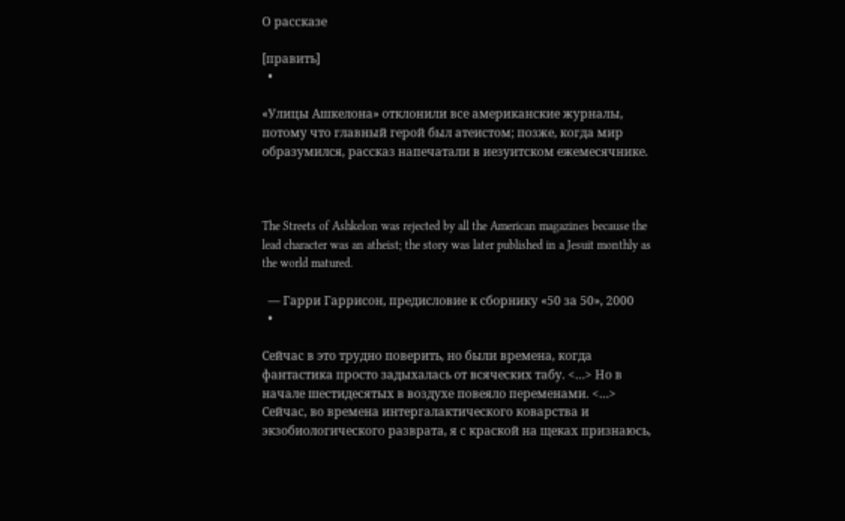О рассказе

[править]
  •

«Улицы Ашкелона» отклонили все американские журналы, потому что главный герой был атеистом; позже, когда мир образумился, рассказ напечатали в иезуитском ежемесячнике.



The Streets of Ashkelon was rejected by all the American magazines because the lead character was an atheist; the story was later published in a Jesuit monthly as the world matured.

  — Гарри Гаррисон, предисловие к сборнику «50 за 50», 2000
  •

Сейчас в это трудно поверить, но были времена, когда фантастика просто задыхалась от всяческих табу. <…> Но в начале шестидесятых в воздухе повеяло переменами. <…>
Сейчас, во времена интергалактического коварства и экзобиологического разврата, я с краской на щеках признаюсь,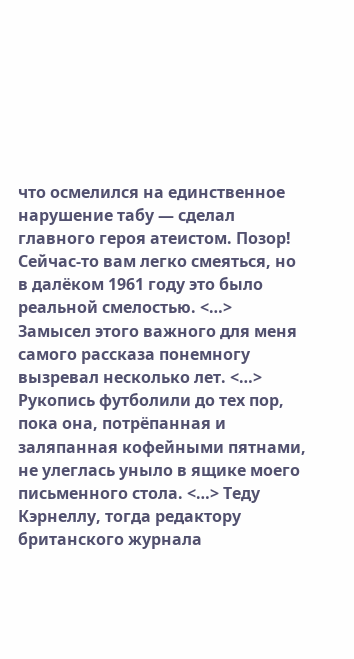что осмелился на единственное нарушение табу — сделал главного героя атеистом. Позор! Сейчас-то вам легко смеяться, но в далёком 1961 году это было реальной смелостью. <…>
Замысел этого важного для меня самого рассказа понемногу вызревал несколько лет. <…> Рукопись футболили до тех пор, пока она, потрёпанная и заляпанная кофейными пятнами, не улеглась уныло в ящике моего письменного стола. <…> Теду Кэрнеллу, тогда редактору британского журнала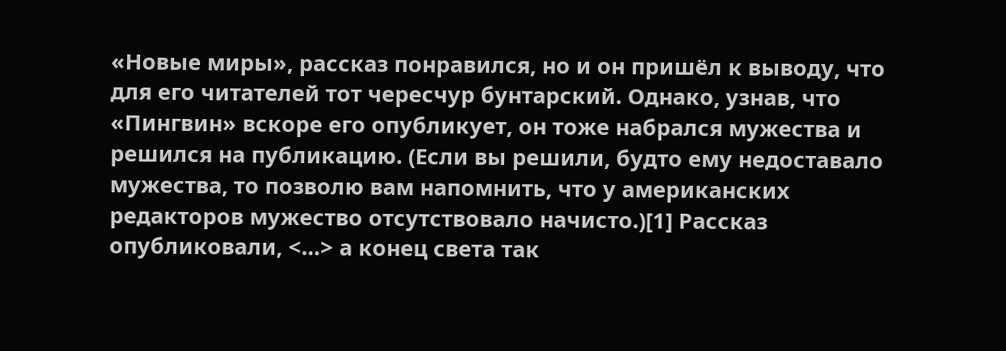«Новые миры», рассказ понравился, но и он пришёл к выводу, что для его читателей тот чересчур бунтарский. Однако, узнав, что «Пингвин» вскоре его опубликует, он тоже набрался мужества и решился на публикацию. (Если вы решили, будто ему недоставало мужества, то позволю вам напомнить, что у американских редакторов мужество отсутствовало начисто.)[1] Рассказ опубликовали, <…> а конец света так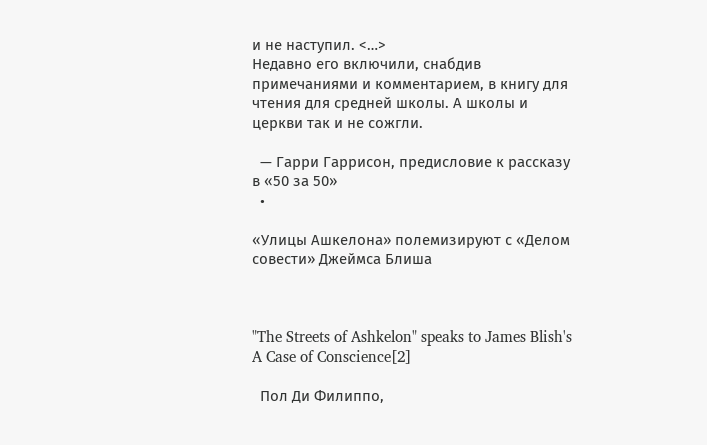и не наступил. <…>
Недавно его включили, снабдив примечаниями и комментарием, в книгу для чтения для средней школы. А школы и церкви так и не сожгли.

  — Гарри Гаррисон, предисловие к рассказу в «50 за 50»
  •

«Улицы Ашкелона» полемизируют с «Делом совести» Джеймса Блиша



"The Streets of Ashkelon" speaks to James Blish's A Case of Conscience[2]

  Пол Ди Филиппо,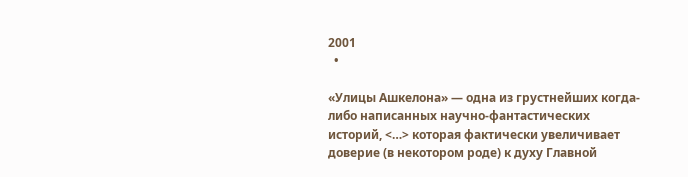2001
  •

«Улицы Ашкелона» — одна из грустнейших когда-либо написанных научно-фантастических историй, <…> которая фактически увеличивает доверие (в некотором роде) к духу Главной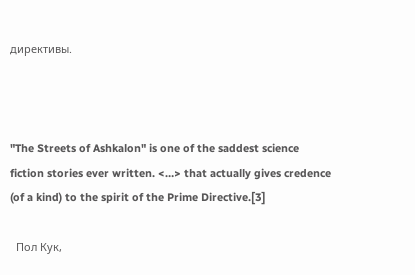директивы.



"The Streets of Ashkalon" is one of the saddest science fiction stories ever written. <…> that actually gives credence (of a kind) to the spirit of the Prime Directive.[3]

  Пол Кук,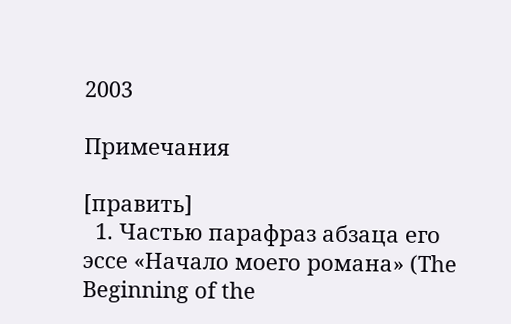2003

Примечания

[править]
  1. Частью парафраз абзаца его эссе «Начало моего романа» (The Beginning of the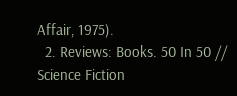Affair, 1975).
  2. Reviews: Books. 50 In 50 // Science Fiction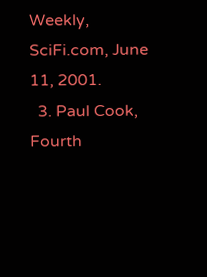Weekly, SciFi.com, June 11, 2001.
  3. Paul Cook, Fourth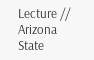Lecture // Arizona State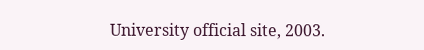University official site, 2003.